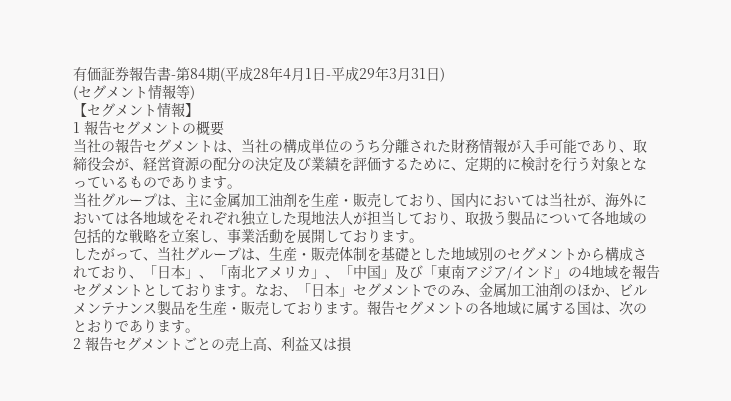有価証券報告書-第84期(平成28年4月1日-平成29年3月31日)
(セグメント情報等)
【セグメント情報】
1 報告セグメントの概要
当社の報告セグメントは、当社の構成単位のうち分離された財務情報が入手可能であり、取締役会が、経営資源の配分の決定及び業績を評価するために、定期的に検討を行う対象となっているものであります。
当社グループは、主に金属加工油剤を生産・販売しており、国内においては当社が、海外においては各地域をそれぞれ独立した現地法人が担当しており、取扱う製品について各地域の包括的な戦略を立案し、事業活動を展開しております。
したがって、当社グループは、生産・販売体制を基礎とした地域別のセグメントから構成されており、「日本」、「南北アメリカ」、「中国」及び「東南アジア/インド」の4地域を報告セグメントとしております。なお、「日本」セグメントでのみ、金属加工油剤のほか、ビルメンテナンス製品を生産・販売しております。報告セグメントの各地域に属する国は、次のとおりであります。
2 報告セグメントごとの売上高、利益又は損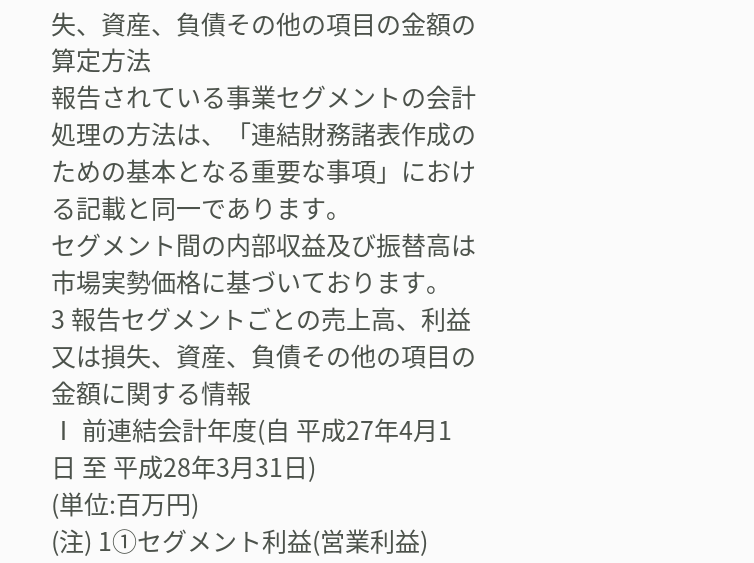失、資産、負債その他の項目の金額の算定方法
報告されている事業セグメントの会計処理の方法は、「連結財務諸表作成のための基本となる重要な事項」における記載と同一であります。
セグメント間の内部収益及び振替高は市場実勢価格に基づいております。
3 報告セグメントごとの売上高、利益又は損失、資産、負債その他の項目の金額に関する情報
Ⅰ 前連結会計年度(自 平成27年4月1日 至 平成28年3月31日)
(単位:百万円)
(注) 1①セグメント利益(営業利益)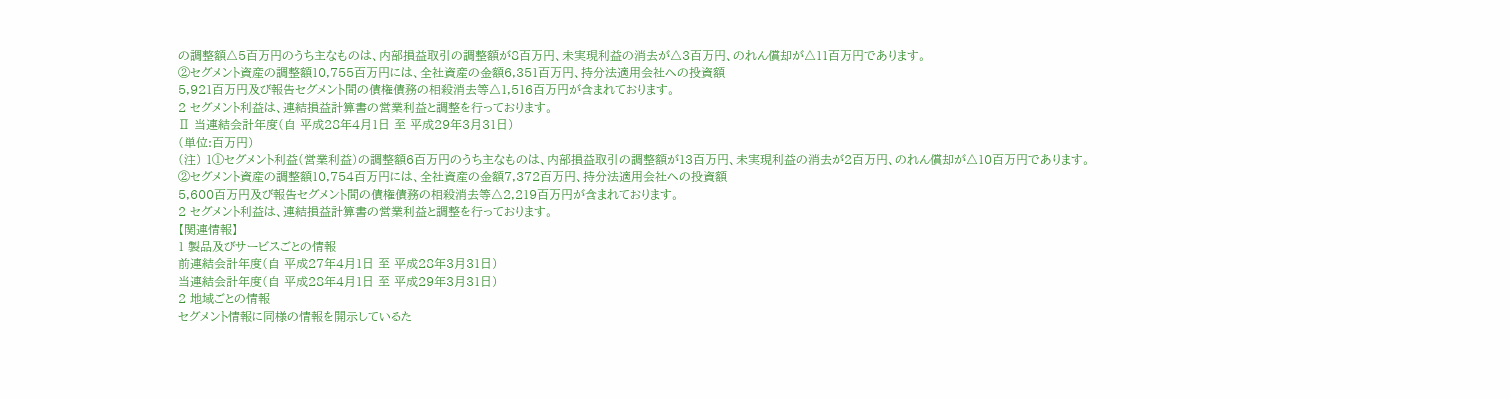の調整額△5百万円のうち主なものは、内部損益取引の調整額が8百万円、未実現利益の消去が△3百万円、のれん償却が△11百万円であります。
②セグメント資産の調整額10,755百万円には、全社資産の金額6,351百万円、持分法適用会社への投資額
5,921百万円及び報告セグメント間の債権債務の相殺消去等△1,516百万円が含まれております。
2 セグメント利益は、連結損益計算書の営業利益と調整を行っております。
Ⅱ 当連結会計年度(自 平成28年4月1日 至 平成29年3月31日)
(単位:百万円)
(注) 1①セグメント利益(営業利益)の調整額6百万円のうち主なものは、内部損益取引の調整額が13百万円、未実現利益の消去が2百万円、のれん償却が△10百万円であります。
②セグメント資産の調整額10,754百万円には、全社資産の金額7,372百万円、持分法適用会社への投資額
5,600百万円及び報告セグメント間の債権債務の相殺消去等△2,219百万円が含まれております。
2 セグメント利益は、連結損益計算書の営業利益と調整を行っております。
【関連情報】
1 製品及びサービスごとの情報
前連結会計年度(自 平成27年4月1日 至 平成28年3月31日)
当連結会計年度(自 平成28年4月1日 至 平成29年3月31日)
2 地域ごとの情報
セグメント情報に同様の情報を開示しているた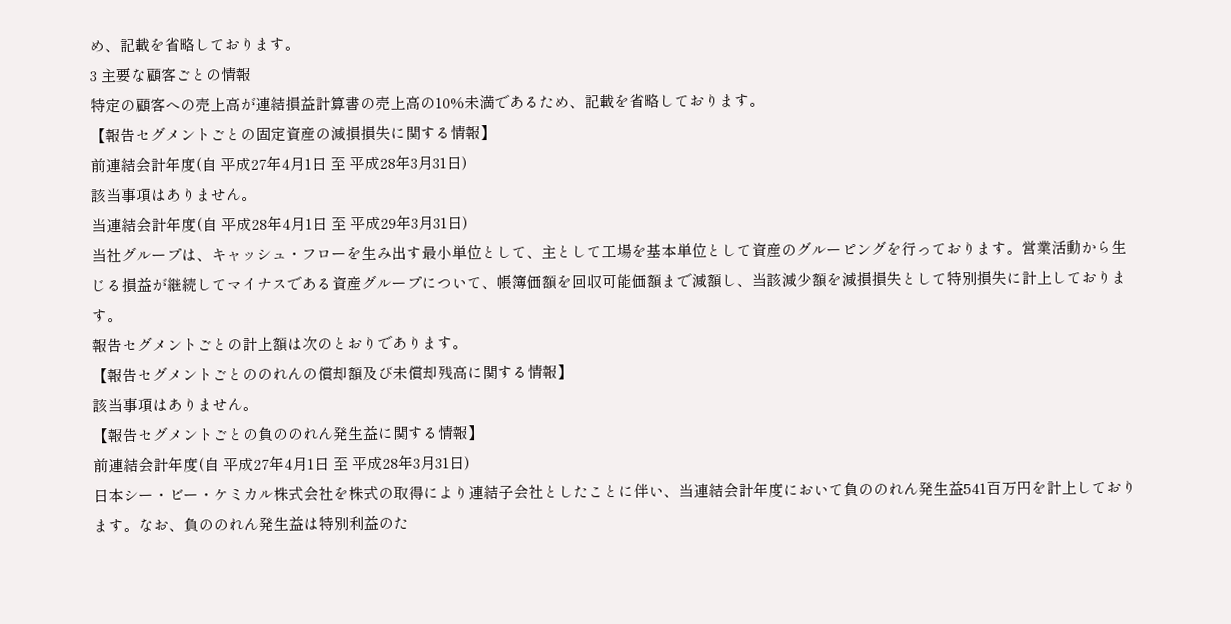め、記載を省略しております。
3 主要な顧客ごとの情報
特定の顧客への売上高が連結損益計算書の売上高の10%未満であるため、記載を省略しております。
【報告セグメントごとの固定資産の減損損失に関する情報】
前連結会計年度(自 平成27年4月1日 至 平成28年3月31日)
該当事項はありません。
当連結会計年度(自 平成28年4月1日 至 平成29年3月31日)
当社グループは、キャッシュ・フローを生み出す最小単位として、主として工場を基本単位として資産のグルーピングを行っております。営業活動から生じる損益が継続してマイナスである資産グループについて、帳簿価額を回収可能価額まで減額し、当該減少額を減損損失として特別損失に計上しております。
報告セグメントごとの計上額は次のとおりであります。
【報告セグメントごとののれんの償却額及び未償却残高に関する情報】
該当事項はありません。
【報告セグメントごとの負ののれん発生益に関する情報】
前連結会計年度(自 平成27年4月1日 至 平成28年3月31日)
日本シー・ビー・ケミカル株式会社を株式の取得により連結子会社としたことに伴い、当連結会計年度において負ののれん発生益541百万円を計上しております。なお、負ののれん発生益は特別利益のた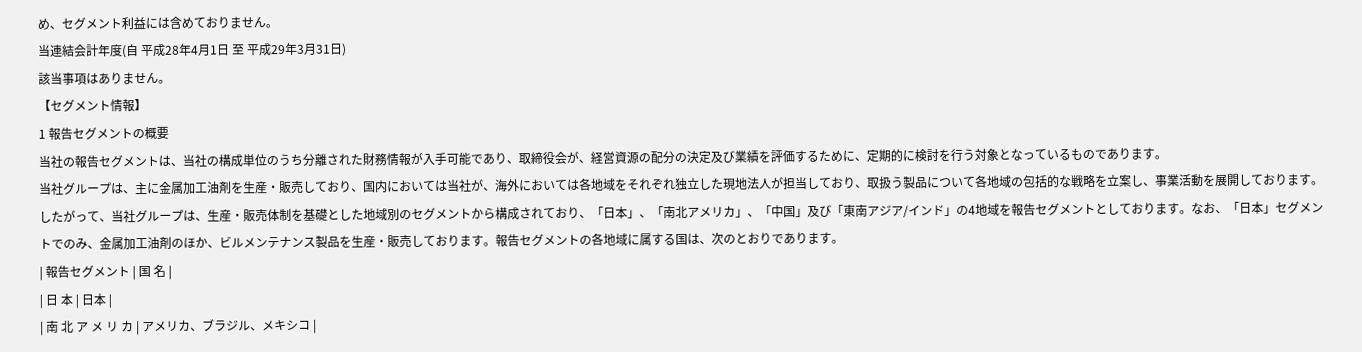め、セグメント利益には含めておりません。
当連結会計年度(自 平成28年4月1日 至 平成29年3月31日)
該当事項はありません。
【セグメント情報】
1 報告セグメントの概要
当社の報告セグメントは、当社の構成単位のうち分離された財務情報が入手可能であり、取締役会が、経営資源の配分の決定及び業績を評価するために、定期的に検討を行う対象となっているものであります。
当社グループは、主に金属加工油剤を生産・販売しており、国内においては当社が、海外においては各地域をそれぞれ独立した現地法人が担当しており、取扱う製品について各地域の包括的な戦略を立案し、事業活動を展開しております。
したがって、当社グループは、生産・販売体制を基礎とした地域別のセグメントから構成されており、「日本」、「南北アメリカ」、「中国」及び「東南アジア/インド」の4地域を報告セグメントとしております。なお、「日本」セグメントでのみ、金属加工油剤のほか、ビルメンテナンス製品を生産・販売しております。報告セグメントの各地域に属する国は、次のとおりであります。
| 報告セグメント | 国 名 |
| 日 本 | 日本 |
| 南 北 ア メ リ カ | アメリカ、ブラジル、メキシコ |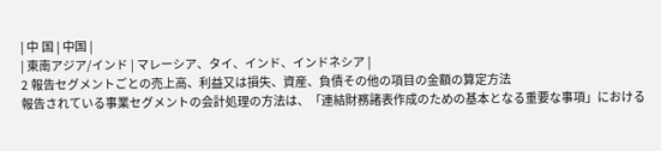| 中 国 | 中国 |
| 東南アジア/インド | マレーシア、タイ、インド、インドネシア |
2 報告セグメントごとの売上高、利益又は損失、資産、負債その他の項目の金額の算定方法
報告されている事業セグメントの会計処理の方法は、「連結財務諸表作成のための基本となる重要な事項」における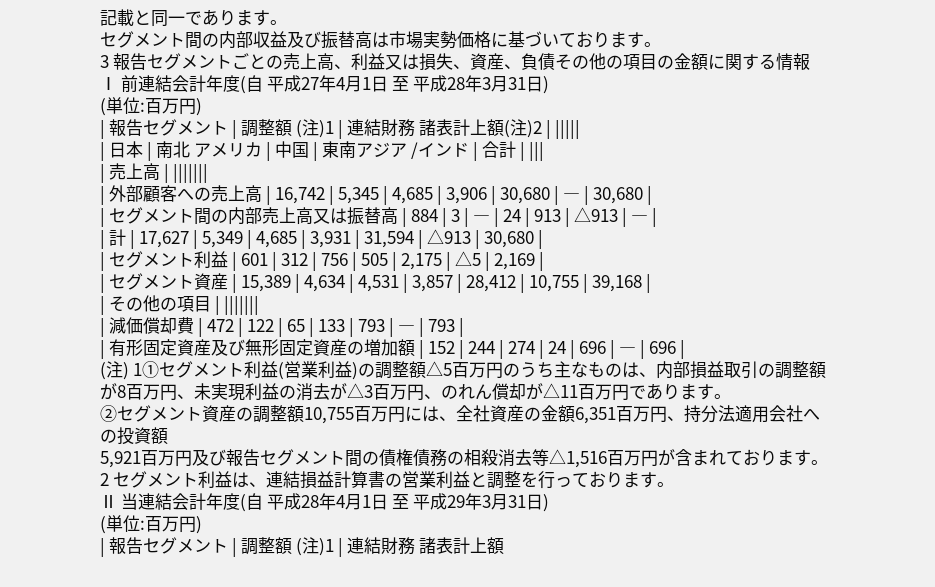記載と同一であります。
セグメント間の内部収益及び振替高は市場実勢価格に基づいております。
3 報告セグメントごとの売上高、利益又は損失、資産、負債その他の項目の金額に関する情報
Ⅰ 前連結会計年度(自 平成27年4月1日 至 平成28年3月31日)
(単位:百万円)
| 報告セグメント | 調整額 (注)1 | 連結財務 諸表計上額(注)2 | |||||
| 日本 | 南北 アメリカ | 中国 | 東南アジア /インド | 合計 | |||
| 売上高 | |||||||
| 外部顧客への売上高 | 16,742 | 5,345 | 4,685 | 3,906 | 30,680 | ― | 30,680 |
| セグメント間の内部売上高又は振替高 | 884 | 3 | ― | 24 | 913 | △913 | ― |
| 計 | 17,627 | 5,349 | 4,685 | 3,931 | 31,594 | △913 | 30,680 |
| セグメント利益 | 601 | 312 | 756 | 505 | 2,175 | △5 | 2,169 |
| セグメント資産 | 15,389 | 4,634 | 4,531 | 3,857 | 28,412 | 10,755 | 39,168 |
| その他の項目 | |||||||
| 減価償却費 | 472 | 122 | 65 | 133 | 793 | ― | 793 |
| 有形固定資産及び無形固定資産の増加額 | 152 | 244 | 274 | 24 | 696 | ― | 696 |
(注) 1①セグメント利益(営業利益)の調整額△5百万円のうち主なものは、内部損益取引の調整額が8百万円、未実現利益の消去が△3百万円、のれん償却が△11百万円であります。
②セグメント資産の調整額10,755百万円には、全社資産の金額6,351百万円、持分法適用会社への投資額
5,921百万円及び報告セグメント間の債権債務の相殺消去等△1,516百万円が含まれております。
2 セグメント利益は、連結損益計算書の営業利益と調整を行っております。
Ⅱ 当連結会計年度(自 平成28年4月1日 至 平成29年3月31日)
(単位:百万円)
| 報告セグメント | 調整額 (注)1 | 連結財務 諸表計上額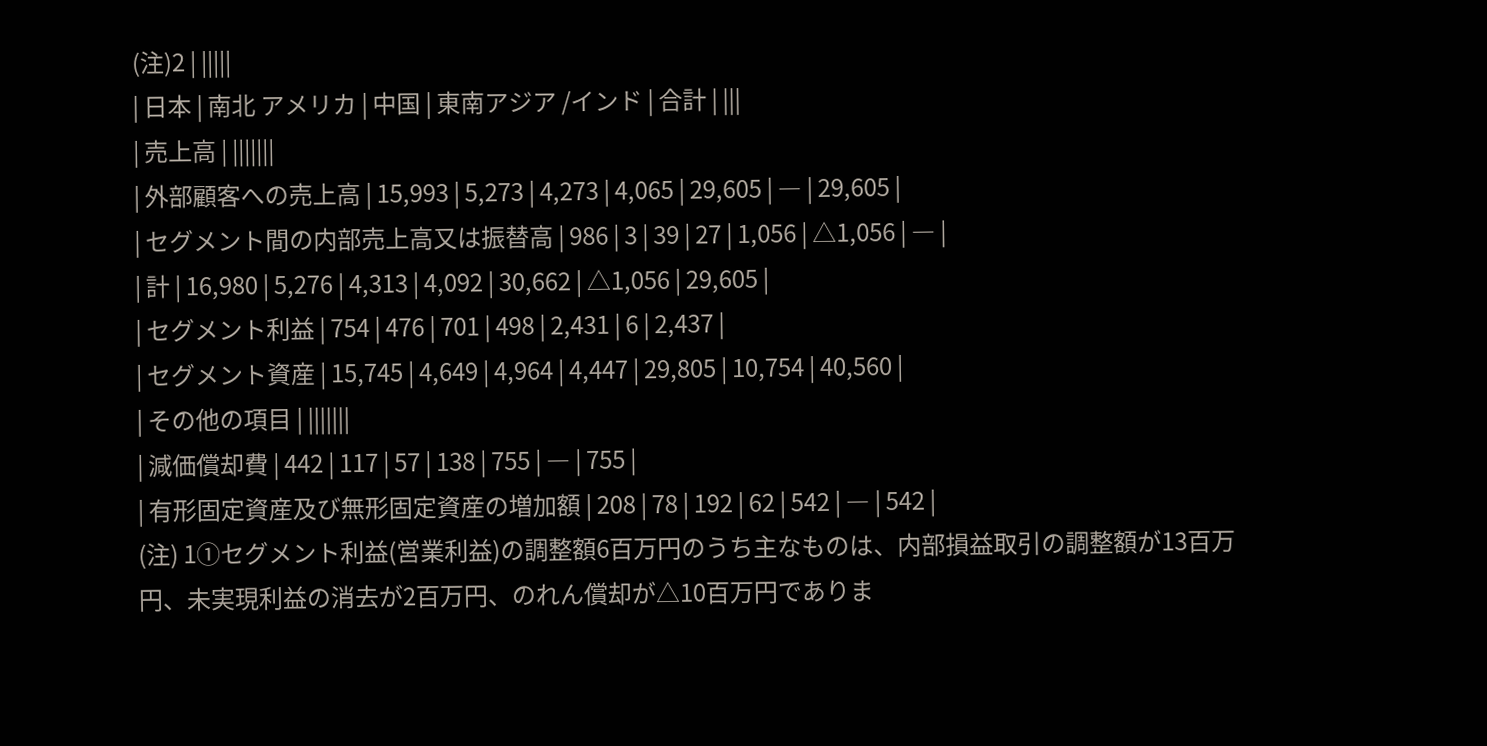(注)2 | |||||
| 日本 | 南北 アメリカ | 中国 | 東南アジア /インド | 合計 | |||
| 売上高 | |||||||
| 外部顧客への売上高 | 15,993 | 5,273 | 4,273 | 4,065 | 29,605 | ― | 29,605 |
| セグメント間の内部売上高又は振替高 | 986 | 3 | 39 | 27 | 1,056 | △1,056 | ― |
| 計 | 16,980 | 5,276 | 4,313 | 4,092 | 30,662 | △1,056 | 29,605 |
| セグメント利益 | 754 | 476 | 701 | 498 | 2,431 | 6 | 2,437 |
| セグメント資産 | 15,745 | 4,649 | 4,964 | 4,447 | 29,805 | 10,754 | 40,560 |
| その他の項目 | |||||||
| 減価償却費 | 442 | 117 | 57 | 138 | 755 | ― | 755 |
| 有形固定資産及び無形固定資産の増加額 | 208 | 78 | 192 | 62 | 542 | ― | 542 |
(注) 1①セグメント利益(営業利益)の調整額6百万円のうち主なものは、内部損益取引の調整額が13百万円、未実現利益の消去が2百万円、のれん償却が△10百万円でありま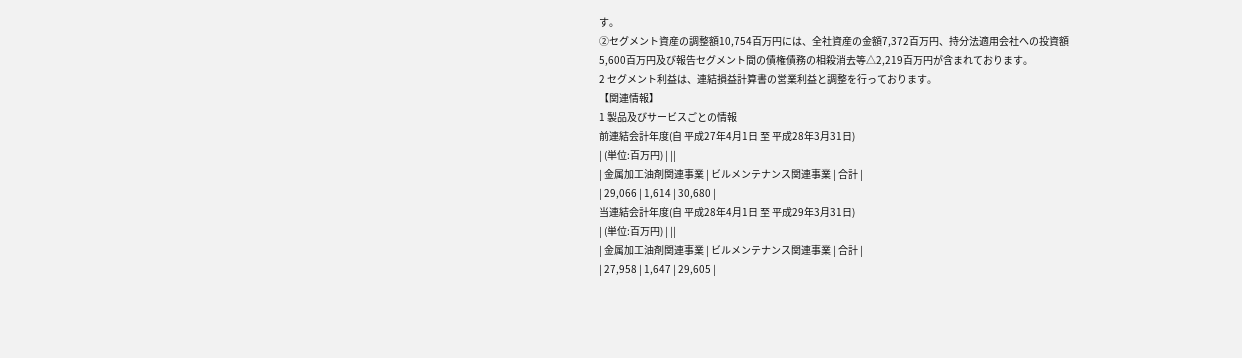す。
②セグメント資産の調整額10,754百万円には、全社資産の金額7,372百万円、持分法適用会社への投資額
5,600百万円及び報告セグメント間の債権債務の相殺消去等△2,219百万円が含まれております。
2 セグメント利益は、連結損益計算書の営業利益と調整を行っております。
【関連情報】
1 製品及びサービスごとの情報
前連結会計年度(自 平成27年4月1日 至 平成28年3月31日)
| (単位:百万円) | ||
| 金属加工油剤関連事業 | ビルメンテナンス関連事業 | 合計 |
| 29,066 | 1,614 | 30,680 |
当連結会計年度(自 平成28年4月1日 至 平成29年3月31日)
| (単位:百万円) | ||
| 金属加工油剤関連事業 | ビルメンテナンス関連事業 | 合計 |
| 27,958 | 1,647 | 29,605 |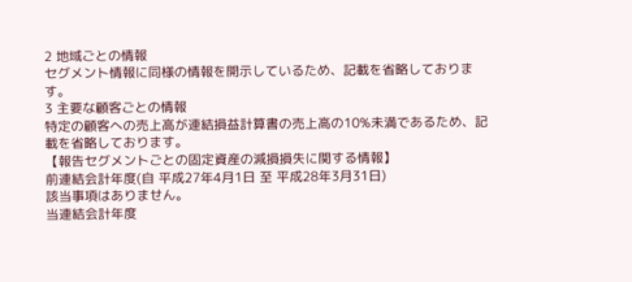2 地域ごとの情報
セグメント情報に同様の情報を開示しているため、記載を省略しております。
3 主要な顧客ごとの情報
特定の顧客への売上高が連結損益計算書の売上高の10%未満であるため、記載を省略しております。
【報告セグメントごとの固定資産の減損損失に関する情報】
前連結会計年度(自 平成27年4月1日 至 平成28年3月31日)
該当事項はありません。
当連結会計年度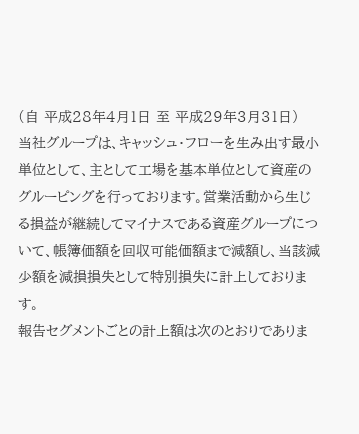(自 平成28年4月1日 至 平成29年3月31日)
当社グループは、キャッシュ・フローを生み出す最小単位として、主として工場を基本単位として資産のグルーピングを行っております。営業活動から生じる損益が継続してマイナスである資産グループについて、帳簿価額を回収可能価額まで減額し、当該減少額を減損損失として特別損失に計上しております。
報告セグメントごとの計上額は次のとおりでありま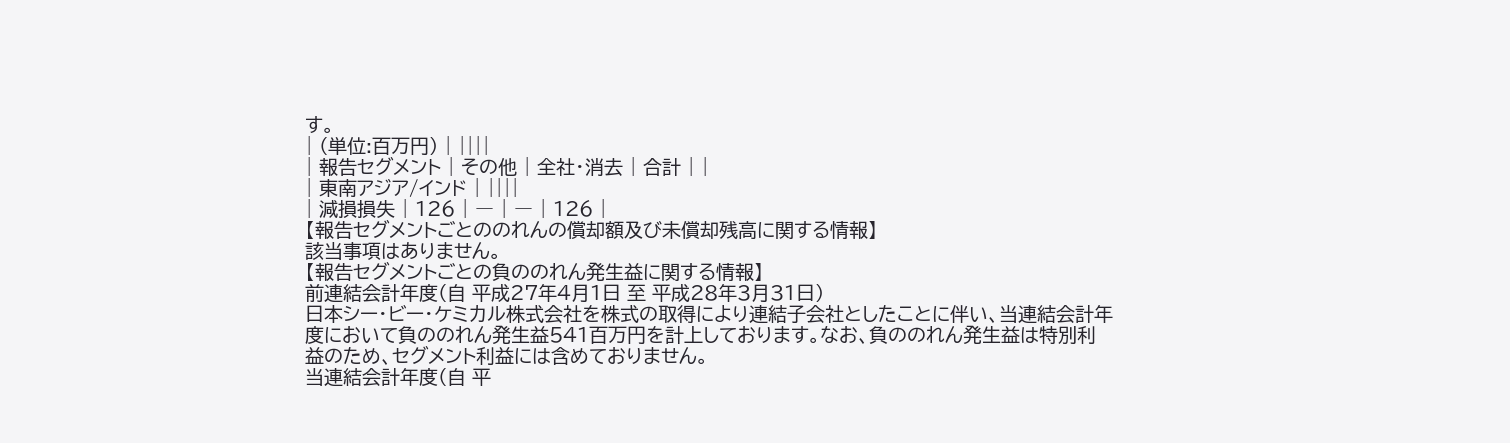す。
| (単位:百万円) | ||||
| 報告セグメント | その他 | 全社・消去 | 合計 | |
| 東南アジア/インド | ||||
| 減損損失 | 126 | ― | ― | 126 |
【報告セグメントごとののれんの償却額及び未償却残高に関する情報】
該当事項はありません。
【報告セグメントごとの負ののれん発生益に関する情報】
前連結会計年度(自 平成27年4月1日 至 平成28年3月31日)
日本シー・ビー・ケミカル株式会社を株式の取得により連結子会社としたことに伴い、当連結会計年度において負ののれん発生益541百万円を計上しております。なお、負ののれん発生益は特別利益のため、セグメント利益には含めておりません。
当連結会計年度(自 平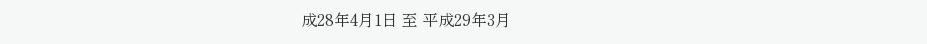成28年4月1日 至 平成29年3月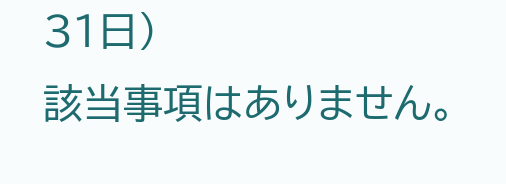31日)
該当事項はありません。